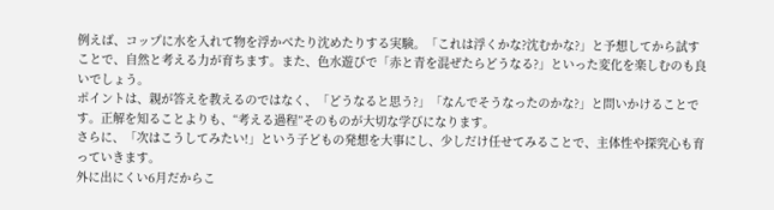例えば、コップに水を入れて物を浮かべたり沈めたりする実験。「これは浮くかな?沈むかな?」と予想してから試すことで、自然と考える力が育ちます。また、色水遊びで「赤と青を混ぜたらどうなる?」といった変化を楽しむのも良いでしょう。
ポイントは、親が答えを教えるのではなく、「どうなると思う?」「なんでそうなったのかな?」と問いかけることです。正解を知ることよりも、“考える過程”そのものが大切な学びになります。
さらに、「次はこうしてみたい!」という子どもの発想を大事にし、少しだけ任せてみることで、主体性や探究心も育っていきます。
外に出にくい6月だからこ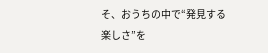そ、おうちの中で“発見する楽しさ”を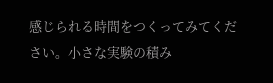感じられる時間をつくってみてください。小さな実験の積み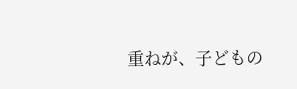重ねが、子どもの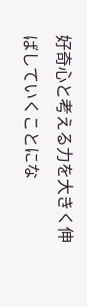好奇心と考える力を大きく伸ばしていくことにな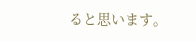ると思います。